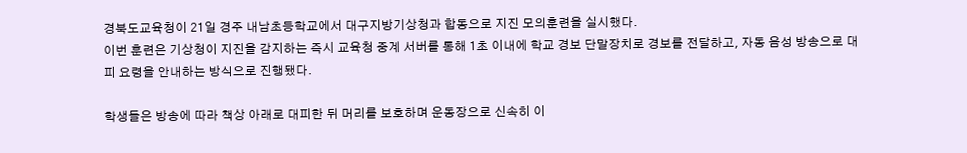경북도교육청이 21일 경주 내남초등학교에서 대구지방기상청과 합동으로 지진 모의훈련을 실시했다.
이번 훈련은 기상청이 지진을 감지하는 즉시 교육청 중계 서버를 통해 1초 이내에 학교 경보 단말장치로 경보를 전달하고, 자동 음성 방송으로 대피 요령을 안내하는 방식으로 진행됐다.

학생들은 방송에 따라 책상 아래로 대피한 뒤 머리를 보호하며 운동장으로 신속히 이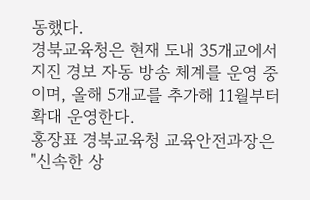동했다.
경북교육청은 현재 도내 35개교에서 지진 경보 자동 방송 체계를 운영 중이며, 올해 5개교를 추가해 11월부터 확대 운영한다.
홍장표 경북교육청 교육안전과장은 "신속한 상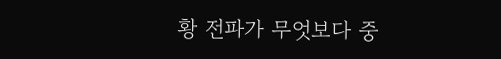황 전파가 무엇보다 중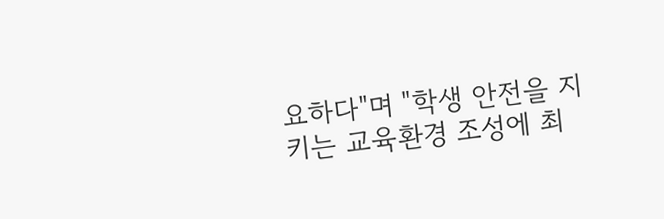요하다"며 "학생 안전을 지키는 교육환경 조성에 최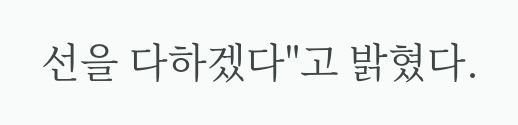선을 다하겠다"고 밝혔다.